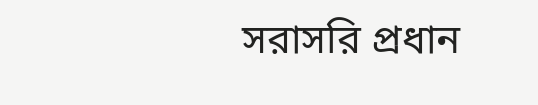সরাসরি প্রধান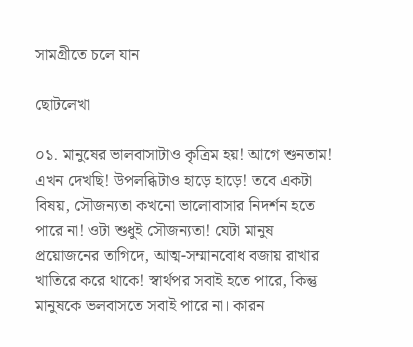সামগ্রীতে চলে যান

ছোটলেখা

০১. মানুষের ভালবাসাটাও কৃত্রিম হয়! আগে শুনতাম! এখন দেখছি! উপলব্ধিটাও হাড়ে হাড়ে! তবে একটা বিষয়, সৌজন্যতা কখনো ভালোবাসার নিদর্শন হতে পারে না! ওটা শুধুই সৌজন্যতা! যেটা মানুষ প্রয়োজনের তাগিদে, আত্ম-সম্মানবোধ বজায় রাখার খাতিরে করে থাকে! স্বার্থপর সবাই হতে পারে, কিন্তু মানুষকে ভলবাসতে সবাই পারে না। কারন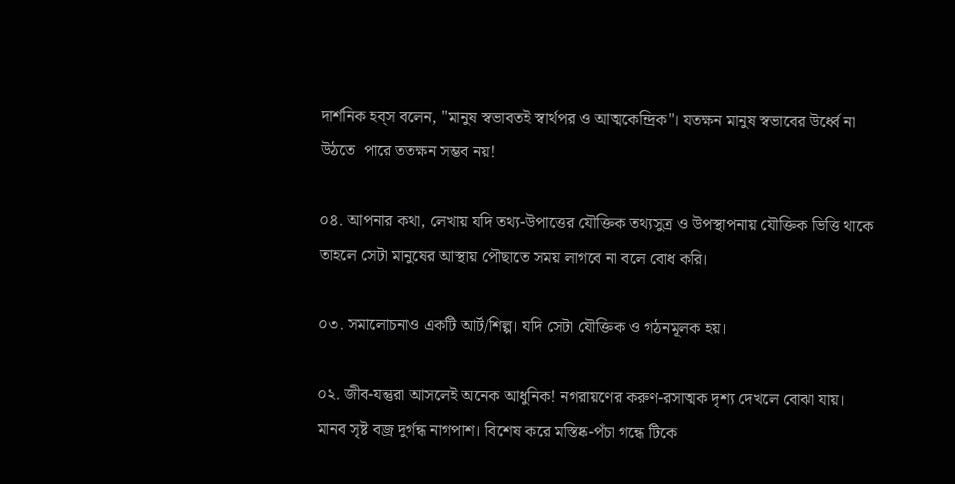দার্শনিক হব্স বলেন, "মানুষ স্বভাবতই স্বার্থপর ও আত্মকেন্দ্রিক"। যতক্ষন মানুষ স্বভাবের উর্ধ্বে না উঠতে  পারে ততক্ষন সম্ভব নয়!

০৪. আপনার কথা, লেখায় যদি তথ্য-উপাত্তের যৌক্তিক তথ্যসুত্র ও উপস্থাপনায় যৌক্তিক ভিত্তি থাকে তাহলে সেটা মানুষের আস্থায় পৌছাতে সময় লাগবে না বলে বোধ করি।

০৩. সমালোচনাও একটি আর্ট/শিল্প। যদি সেটা যৌক্তিক ও গঠনমূলক হয়।

০২. জীব-যন্তুরা আসলেই অনেক আধুনিক! নগরায়ণের করুণ-রসাত্মক দৃশ্য দেখলে বোঝা যায়। মানব সৃষ্ট বজ্র দুর্গন্ধ নাগপাশ। বিশেষ করে মস্তিষ্ক-পঁচা গন্ধে টিকে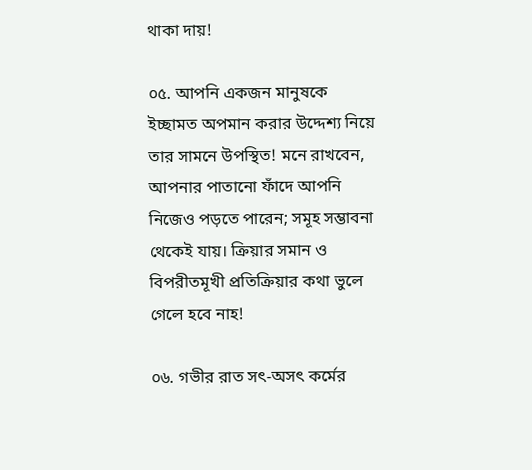থাকা দায়!

০৫. আপনি একজন মানুষকে ইচ্ছামত অপমান করার উদ্দেশ্য নিয়ে তার সামনে উপস্থিত! মনে রাখবেন, আপনার পাতানো ফাঁদে আপনি নিজেও পড়তে পারেন; সমূহ সম্ভাবনা থেকেই যায়। ক্রিয়ার সমান ও বিপরীতমূখী প্রতিক্রিয়ার কথা ভুলে গেলে হবে নাহ!

০৬. গভীর রাত সৎ-অসৎ কর্মের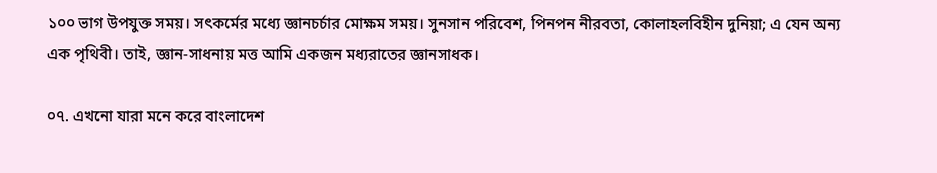১০০ ভাগ উপযুক্ত সময়। সৎকর্মের মধ্যে জ্ঞানচর্চার মোক্ষম সময়। সুনসান পরিবেশ, পিনপন নীরবতা, কোলাহলবিহীন দুনিয়া; এ যেন অন্য এক পৃথিবী। তাই, জ্ঞান-সাধনায় মত্ত আমি একজন মধ্যরাতের জ্ঞানসাধক।

০৭. এখনো যারা মনে করে বাংলাদেশ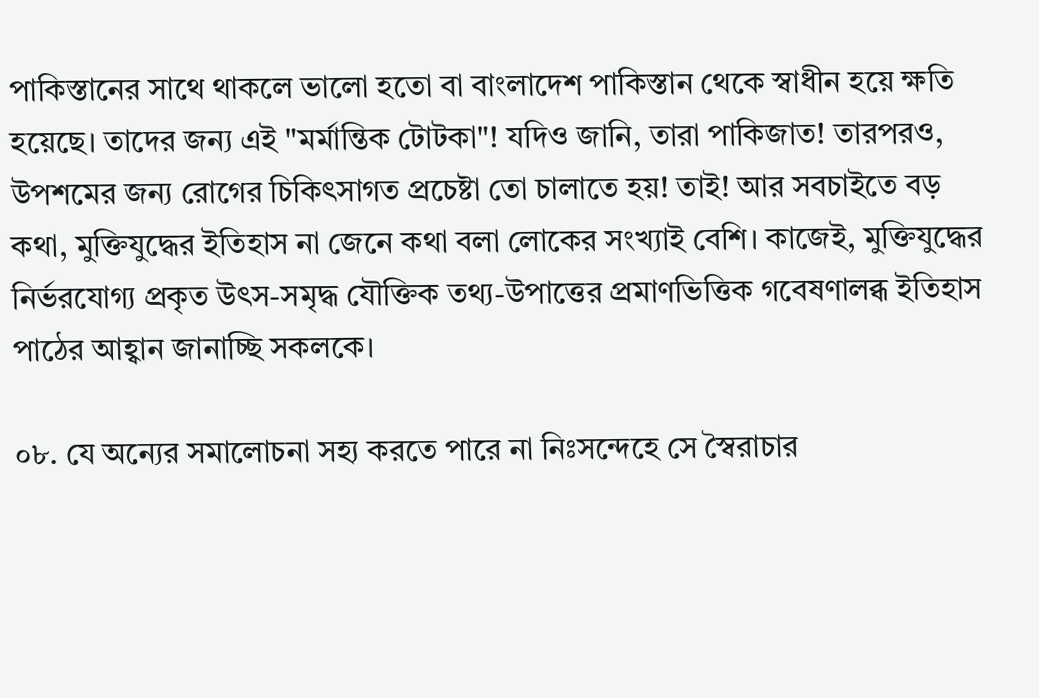পাকিস্তানের সাথে থাকলে ভালো হতো বা বাংলাদেশ পাকিস্তান থেকে স্বাধীন হয়ে ক্ষতি হয়েছে। তাদের জন্য এই "মর্মান্তিক টোটকা"! যদিও জানি, তারা পাকিজাত! তারপরও, উপশমের জন্য রোগের চিকিৎসাগত প্রচেষ্টা তো চালাতে হয়! তাই! আর সবচাইতে বড় কথা, মুক্তিযুদ্ধের ইতিহাস না জেনে কথা বলা লোকের সংখ্যাই বেশি। কাজেই, মুক্তিযুদ্ধের নির্ভরযোগ্য প্রকৃত উৎস-সমৃদ্ধ যৌক্তিক তথ্য-উপাত্তের প্রমাণভিত্তিক গবেষণালব্ধ ইতিহাস পাঠের আহ্বান জানাচ্ছি সকলকে।

০৮. যে অন্যের সমালোচনা সহ্য করতে পারে না নিঃসন্দেহে সে স্বৈরাচার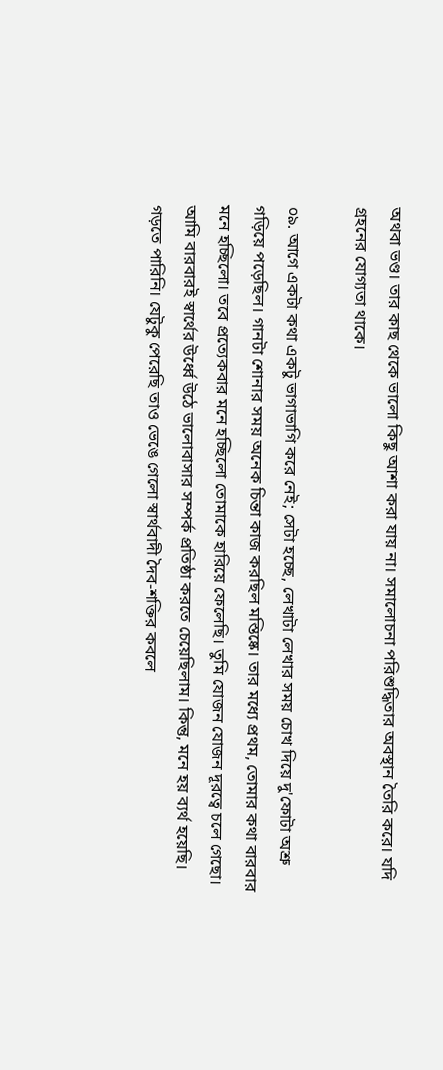অথবা ভণ্ড। তার কাছ থেকে ভালো কিছু আশা করা যায় না। সমালোচনা পরিশুদ্ধিতার অবস্থান তৈরি করে। যদি গ্রহনের যোগ্যতা থাকে।

০৯. আগে একটা কথা একটু ভাগাভাগি করে নেই; সেটা হচ্ছে, লেখাটা লেখার সময় চোখ দিয়ে দু'ফোটা অশ্রু গড়িয়ে পড়েছিল। গানটা শোনার সময় অনেক চিন্তা কাজ করছিল মস্তিষ্কে। তার মধ্যে প্রথম, তোমার কথা বারবার মনে হচ্ছিলো। তবে প্রত্যেকবার মনে হচ্ছিলো তোমাকে হারিয়ে ফেলেছি। তুমি যোজন যোজন দূরত্বে চলে গেছো।  আমি বারবারই স্বার্থের উর্ধ্বে উঠে ভালোবাসার সম্পর্ক প্রতিষ্ঠা করতে চেয়েছিলাম। কিন্তু, মনে হয় ব্যর্থ হয়েছি। গড়তে পারিনি। যেটুকু পেরেছি তাও ভেঙে গেলো স্বার্থবাদী দৈব-শক্তির কবলে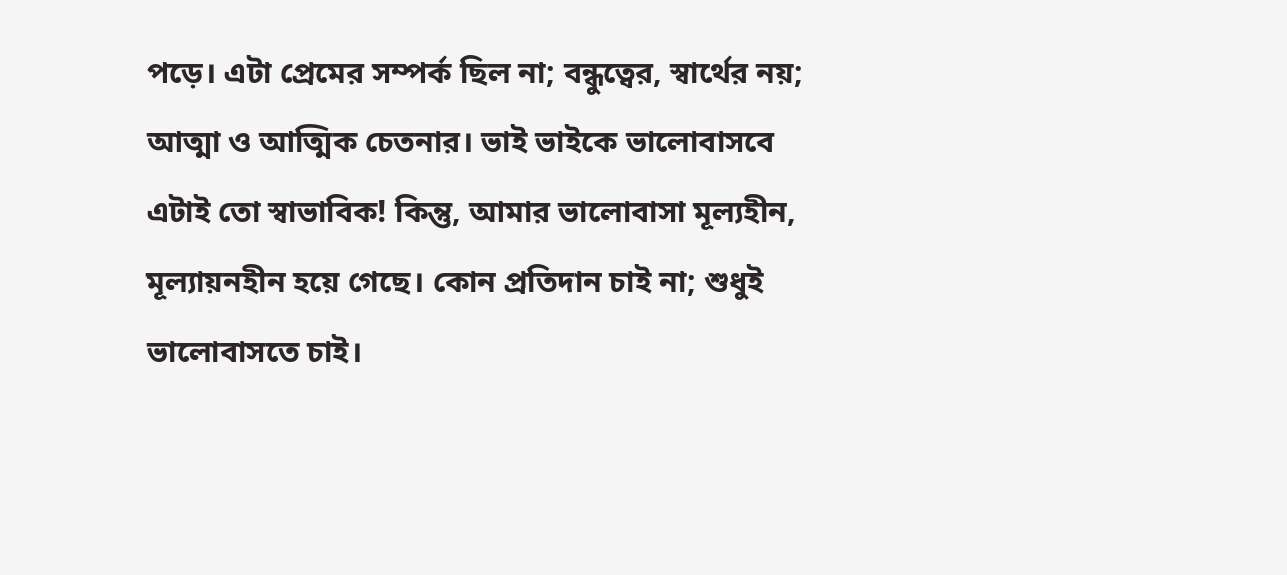পড়ে। এটা প্রেমের সম্পর্ক ছিল না; বন্ধুত্বের, স্বার্থের নয়; আত্মা ও আত্মিক চেতনার। ভাই ভাইকে ভালোবাসবে এটাই তো স্বাভাবিক! কিন্তু, আমার ভালোবাসা মূল্যহীন, মূল্যায়নহীন হয়ে গেছে। কোন প্রতিদান চাই না; শুধুই ভালোবাসতে চাই।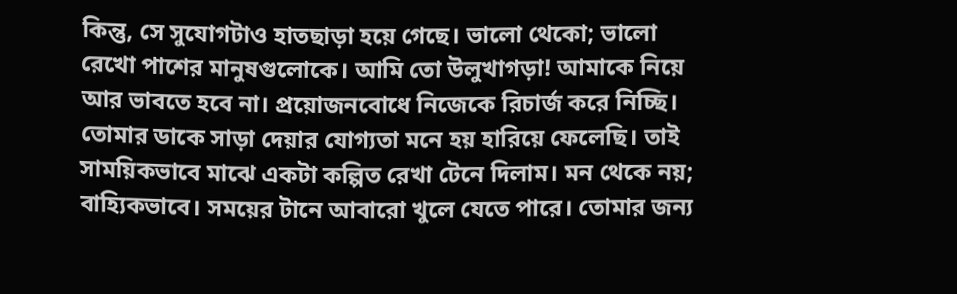কিন্তু, সে সুযোগটাও হাতছাড়া হয়ে গেছে। ভালো থেকো; ভালো রেখো পাশের মানুষগুলোকে। আমি তো উলুখাগড়া! আমাকে নিয়ে আর ভাবতে হবে না। প্রয়োজনবোধে নিজেকে রিচার্জ করে নিচ্ছি। তোমার ডাকে সাড়া দেয়ার যোগ্যতা মনে হয় হারিয়ে ফেলেছি। তাই সাময়িকভাবে মাঝে একটা কল্পিত রেখা টেনে দিলাম। মন থেকে নয়; বাহ্যিকভাবে। সময়ের টানে আবারো খুলে যেতে পারে। তোমার জন্য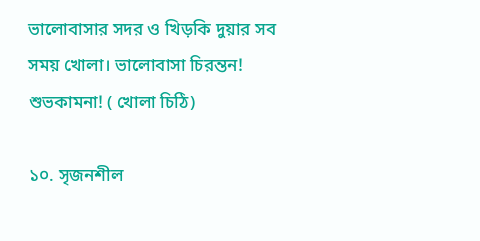ভালোবাসার সদর ও খিড়কি দুয়ার সব সময় খোলা। ভালোবাসা চিরন্তন! শুভকামনা! ( খোলা চিঠি)

১০. সৃজনশীল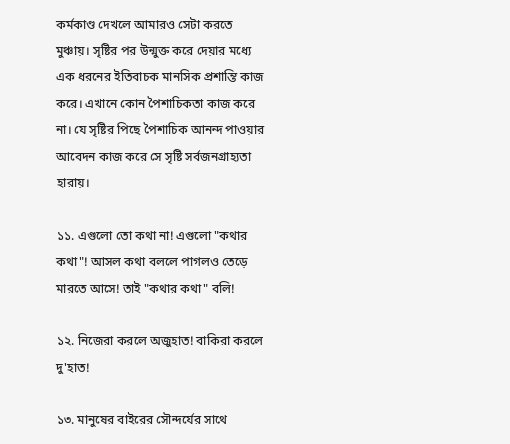কর্মকাণ্ড দেখলে আমারও সেটা করতে মুঞ্চায়। সৃষ্টির পর উন্মুক্ত করে দেয়ার মধ্যে এক ধরনের ইতিবাচক মানসিক প্রশান্তি কাজ করে। এখানে কোন পৈশাচিকতা কাজ করে না। যে সৃষ্টির পিছে পৈশাচিক আনন্দ পাওয়ার আবেদন কাজ করে সে সৃষ্টি সর্বজনগ্রাহ্যতা হারায়।

১১. এগুলো তো কথা না! এগুলো "কথার কথা"! আসল কথা বললে পাগলও তেড়ে মারতে আসে! তাই "কথার কথা" বলি!

১২. নিজেরা করলে অজুহাত! বাকিরা করলে দু'হাত!

১৩. মানুষের বাইরের সৌন্দর্যের সাথে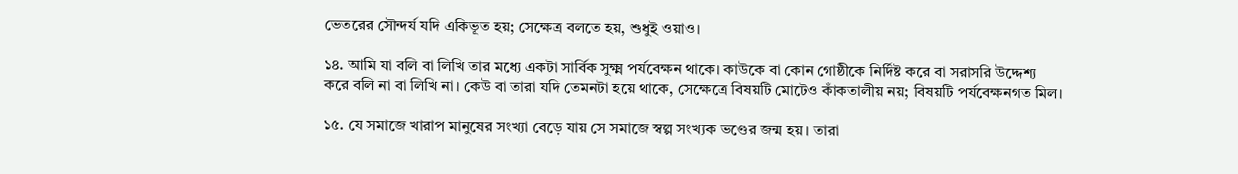ভেতরের সৌন্দর্য যদি একিভূত হয়; সেক্ষেত্র বলতে হয়, শুধুই ওয়াও।

১৪. আমি যা বলি বা লিখি তার মধ্যে একটা সার্বিক সুক্ষ্ম পর্যবেক্ষন থাকে। কাউকে বা কোন গোষ্ঠীকে নির্দিষ্ট করে বা সরাসরি উদ্দেশ্য করে বলি না বা লিখি না। কেউ বা তারা যদি তেমনটা হয়ে থাকে, সেক্ষেত্রে বিষয়টি মোটেও কাঁকতালীয় নয়; বিষয়টি পর্যবেক্ষনগত মিল।

১৫. যে সমাজে খারাপ মানুষের সংখ্যা বেড়ে যায় সে সমাজে স্বল্প সংখ্যক ভণ্ডের জন্ম হয়। তারা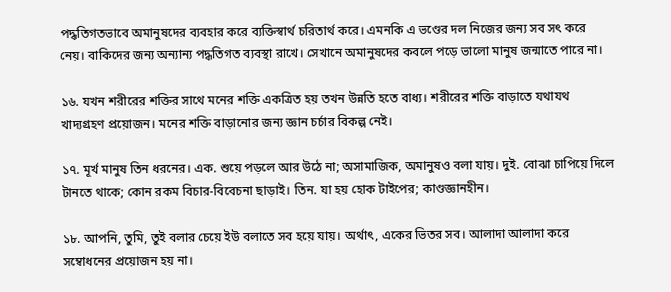পদ্ধতিগতভাবে অমানুষদের ব্যবহার করে ব্যক্তিস্বার্থ চরিতার্থ করে। এমনকি এ ভণ্ডের দল নিজের জন্য সব সৎ করে নেয়। বাকিদের জন্য অন্যান্য পদ্ধতিগত ব্যবস্থা রাখে। সেখানে অমানুষদের কবলে পড়ে ভালো মানুষ জন্মাতে পারে না।

১৬. যখন শরীরের শক্তির সাথে মনের শক্তি একত্রিত হয় তখন উন্নতি হতে বাধ্য। শরীরের শক্তি বাড়াতে যথাযথ খাদ্যগ্রহণ প্রয়োজন। মনের শক্তি বাড়ানোর জন্য জ্ঞান চর্চার বিকল্প নেই।

১৭. মূর্খ মানুষ তিন ধরনের। এক. শুয়ে পড়লে আর উঠে না; অসামাজিক, অমানুষও বলা যায়। দুই. বোঝা চাপিয়ে দিলে টানতে থাকে; কোন রকম বিচার-বিবেচনা ছাড়াই। তিন. যা হয় হোক টাইপের; কাণ্ডজ্ঞানহীন।

১৮. আপনি, তুমি, তুই বলার চেয়ে ইউ বলাতে সব হয়ে যায়। অর্থাৎ, একের ভিতর সব। আলাদা আলাদা করে সম্বোধনের প্রয়োজন হয় না।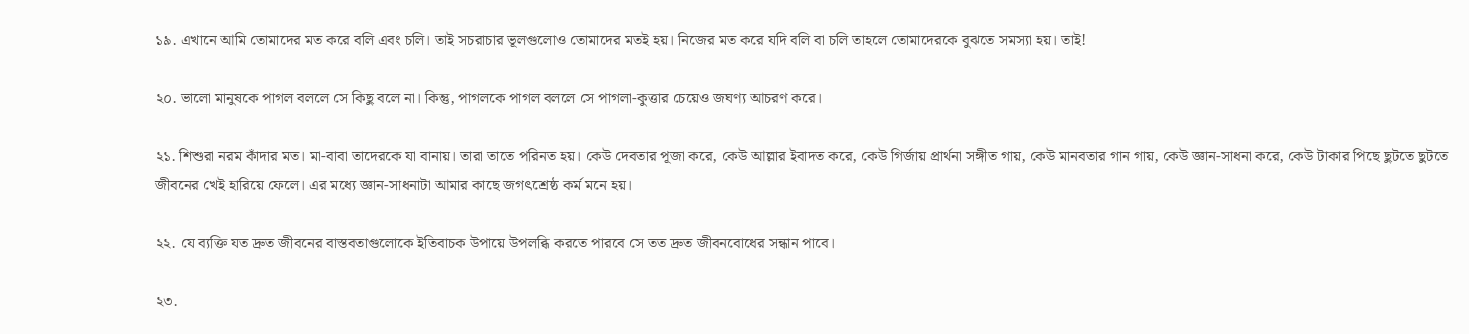১৯. এখানে আমি তোমাদের মত করে বলি এবং চলি। তাই সচরাচার ভূলগুলোও তোমাদের মতই হয়। নিজের মত করে যদি বলি বা চলি তাহলে তোমাদেরকে বুঝতে সমস্যা হয়। তাই!

২০. ভালো মানুষকে পাগল বললে সে কিছু বলে না। কিন্তু, পাগলকে পাগল বললে সে পাগলা-কুত্তার চেয়েও জঘণ্য আচরণ করে।

২১. শিশুরা নরম কাঁদার মত। মা-বাবা তাদেরকে যা বানায়। তারা তাতে পরিনত হয়। কেউ দেবতার পূজা করে, কেউ আল্লার ইবাদত করে, কেউ গির্জায় প্রার্থনা সঙ্গীত গায়, কেউ মানবতার গান গায়, কেউ জ্ঞান-সাধনা করে, কেউ টাকার পিছে ছুটতে ছুটতে জীবনের খেই হারিয়ে ফেলে। এর মধ্যে জ্ঞান-সাধনাটা আমার কাছে জগৎশ্রেষ্ঠ কর্ম মনে হয়।

২২. যে ব্যক্তি যত দ্রুত জীবনের বাস্তবতাগুলোকে ইতিবাচক উপায়ে উপলব্ধি করতে পারবে সে তত দ্রুত জীবনবোধের সন্ধান পাবে।

২৩.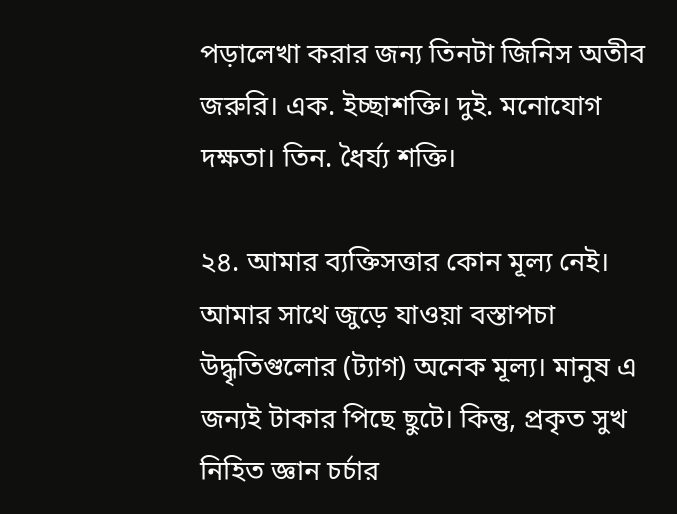পড়ালেখা করার জন্য তিনটা জিনিস অতীব জরুরি। এক. ইচ্ছাশক্তি। দুই. মনোযোগ দক্ষতা। তিন. ধৈর্য্য শক্তি।

২৪. আমার ব্যক্তিসত্তার কোন মূল্য নেই। আমার সাথে জুড়ে যাওয়া বস্তাপচা উদ্ধৃতিগুলোর (ট্যাগ) অনেক মূল্য। মানুষ এ জন্যই টাকার পিছে ছুটে। কিন্তু, প্রকৃত সুখ নিহিত জ্ঞান চর্চার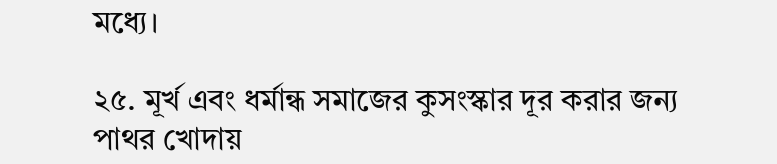মধ্যে।

২৫. মূর্খ এবং ধর্মান্ধ সমাজের কুসংস্কার দূর করার জন্য পাথর খোদায়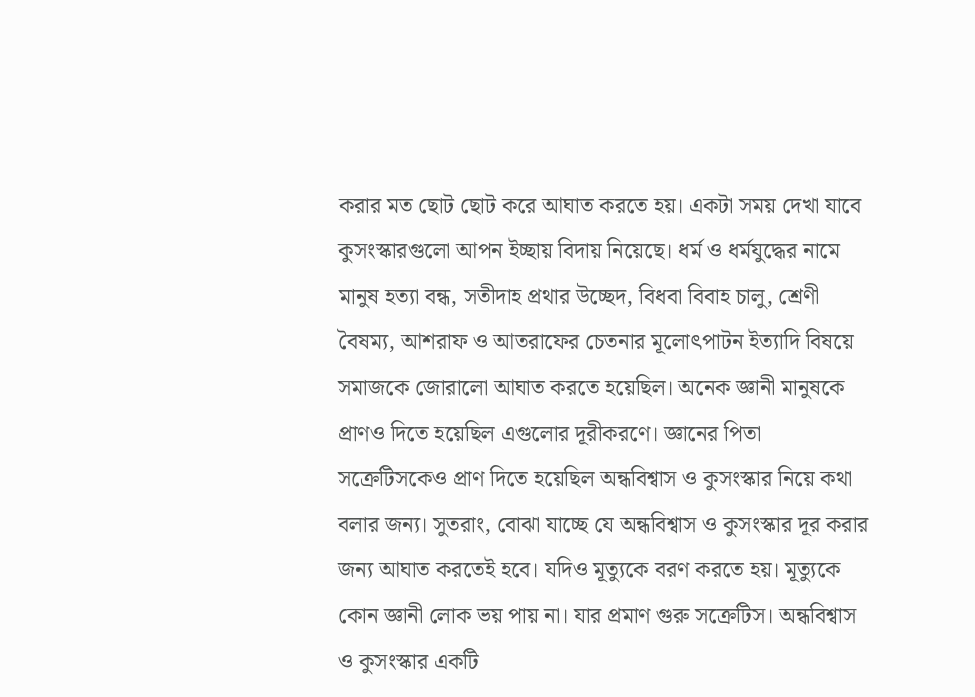করার মত ছোট ছোট করে আঘাত করতে হয়। একটা সময় দেখা যাবে কুসংস্কারগুলো আপন ইচ্ছায় বিদায় নিয়েছে। ধর্ম ও ধর্মযুদ্ধের নামে মানুষ হত্যা বন্ধ, সতীদাহ প্রথার উচ্ছেদ, বিধবা বিবাহ চালু, শ্রেণী বৈষম্য, আশরাফ ও আতরাফের চেতনার মূলোৎপাটন ইত্যাদি বিষয়ে সমাজকে জোরালো আঘাত করতে হয়েছিল। অনেক জ্ঞানী মানুষকে প্রাণও দিতে হয়েছিল এগুলোর দূরীকরণে। জ্ঞানের পিতা সক্রেটিসকেও প্রাণ দিতে হয়েছিল অন্ধবিশ্বাস ও কুসংস্কার নিয়ে কথা বলার জন্য। সুতরাং, বোঝা যাচ্ছে যে অন্ধবিশ্বাস ও কুসংস্কার দূর করার জন্য আঘাত করতেই হবে। যদিও মূত্যুকে বরণ করতে হয়। মূত্যুকে কোন জ্ঞানী লোক ভয় পায় না। যার প্রমাণ গুরু সক্রেটিস। অন্ধবিশ্বাস ও কুসংস্কার একটি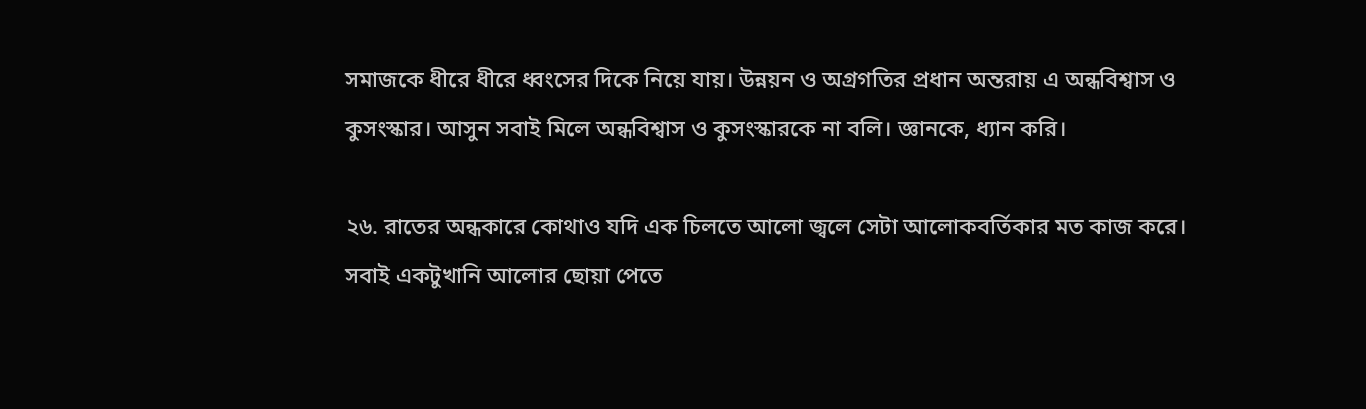সমাজকে ধীরে ধীরে ধ্বংসের দিকে নিয়ে যায়। উন্নয়ন ও অগ্রগতির প্রধান অন্তরায় এ অন্ধবিশ্বাস ও কুসংস্কার। আসুন সবাই মিলে অন্ধবিশ্বাস ও কুসংস্কারকে না বলি। জ্ঞানকে, ধ্যান করি।

২৬. রাতের অন্ধকারে কোথাও যদি এক চিলতে আলো জ্বলে সেটা আলোকবর্তিকার মত কাজ করে। সবাই একটুখানি আলোর ছোয়া পেতে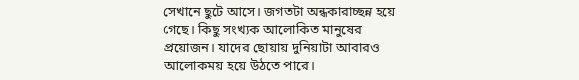সেখানে ছুটে আসে। জগতটা অন্ধকারাচ্ছন্ন হয়ে গেছে। কিছু সংখ্যক আলোকিত মানুষের প্রয়োজন। যাদের ছোয়ায় দুনিয়াটা আবারও আলোকময় হয়ে উঠতে পারে।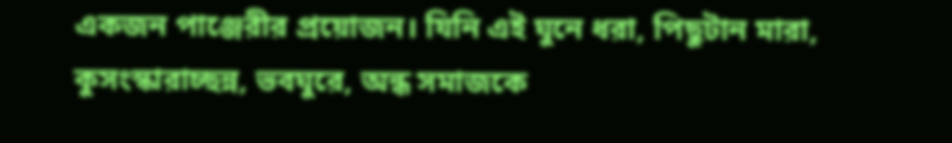একজন পাঞ্জেরীর প্রয়োজন। যিনি এই ঘুনে ধরা, পিছুটান মারা, কুসংস্কারাচ্ছন্ন, ভবঘুরে, অন্ধ সমাজকে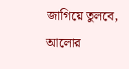জাগিয়ে তুলবে, আলোর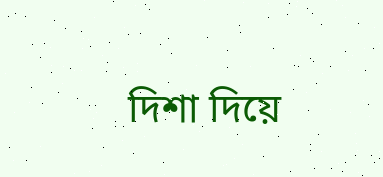দিশা দিয়ে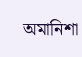অমানিশা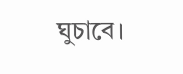ঘুচাবে।